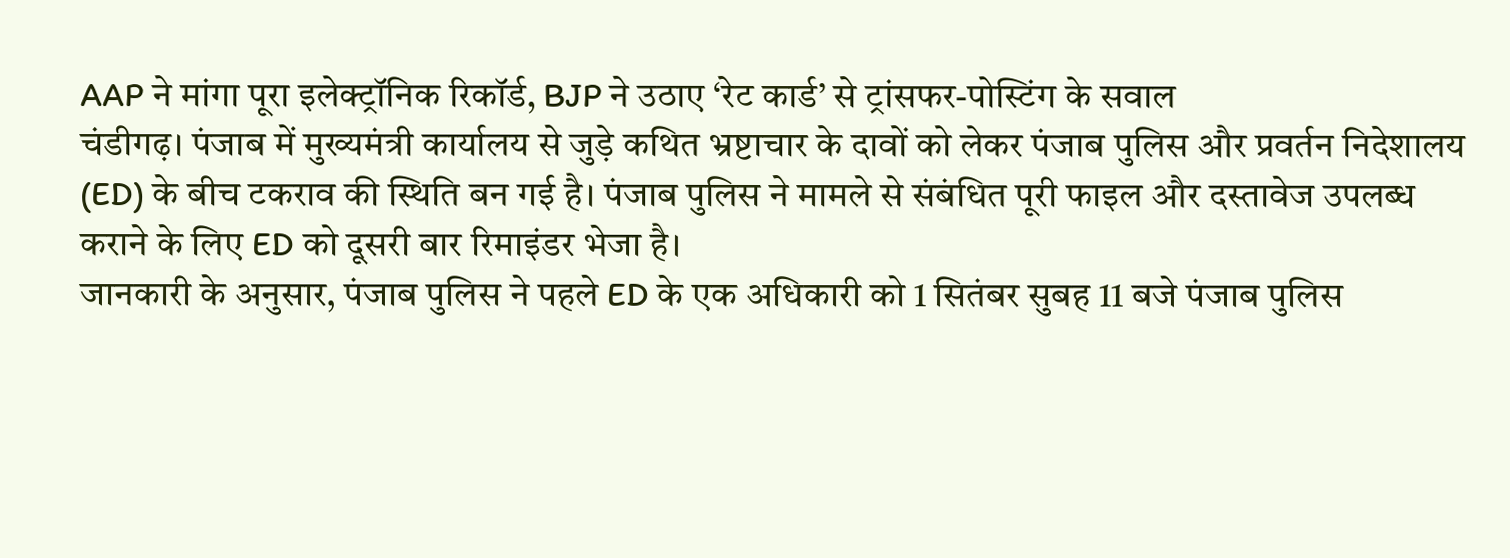AAP ने मांगा पूरा इलेक्ट्रॉनिक रिकॉर्ड, BJP ने उठाए ‘रेट कार्ड’ से ट्रांसफर-पोस्टिंग के सवाल
चंडीगढ़। पंजाब में मुख्यमंत्री कार्यालय से जुड़े कथित भ्रष्टाचार के दावों को लेकर पंजाब पुलिस और प्रवर्तन निदेशालय (ED) के बीच टकराव की स्थिति बन गई है। पंजाब पुलिस ने मामले से संबंधित पूरी फाइल और दस्तावेज उपलब्ध कराने के लिए ED को दूसरी बार रिमाइंडर भेजा है।
जानकारी के अनुसार, पंजाब पुलिस ने पहले ED के एक अधिकारी को 1 सितंबर सुबह 11 बजे पंजाब पुलिस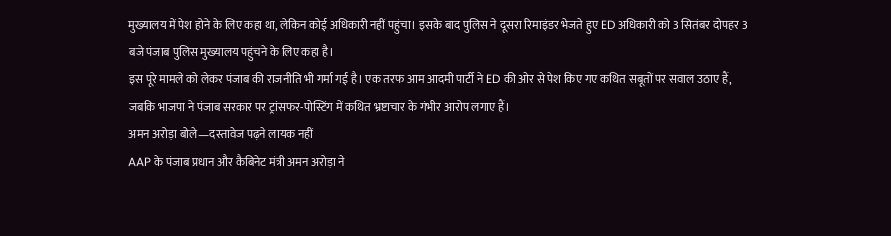मुख्यालय में पेश होने के लिए कहा था, लेकिन कोई अधिकारी नहीं पहुंचा। इसके बाद पुलिस ने दूसरा रिमाइंडर भेजते हुए ED अधिकारी को 3 सितंबर दोपहर 3 बजे पंजाब पुलिस मुख्यालय पहुंचने के लिए कहा है।
इस पूरे मामले को लेकर पंजाब की राजनीति भी गर्मा गई है। एक तरफ आम आदमी पार्टी ने ED की ओर से पेश किए गए कथित सबूतों पर सवाल उठाए हैं, जबकि भाजपा ने पंजाब सरकार पर ट्रांसफर-पोस्टिंग में कथित भ्रष्टाचार के गंभीर आरोप लगाए हैं।
अमन अरोड़ा बोले—दस्तावेज पढ़ने लायक नहीं
AAP के पंजाब प्रधान और कैबिनेट मंत्री अमन अरोड़ा ने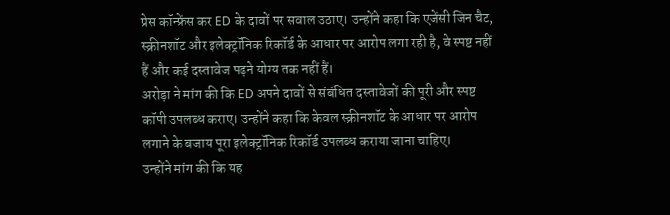प्रेस कॉन्फ्रेंस कर ED के दावों पर सवाल उठाए। उन्होंने कहा कि एजेंसी जिन चैट, स्क्रीनशॉट और इलेक्ट्रॉनिक रिकॉर्ड के आधार पर आरोप लगा रही है, वे स्पष्ट नहीं हैं और कई दस्तावेज पढ़ने योग्य तक नहीं हैं।
अरोड़ा ने मांग की कि ED अपने दावों से संबंधित दस्तावेजों की पूरी और स्पष्ट कॉपी उपलब्ध कराए। उन्होंने कहा कि केवल स्क्रीनशॉट के आधार पर आरोप लगाने के बजाय पूरा इलेक्ट्रॉनिक रिकॉर्ड उपलब्ध कराया जाना चाहिए।
उन्होंने मांग की कि यह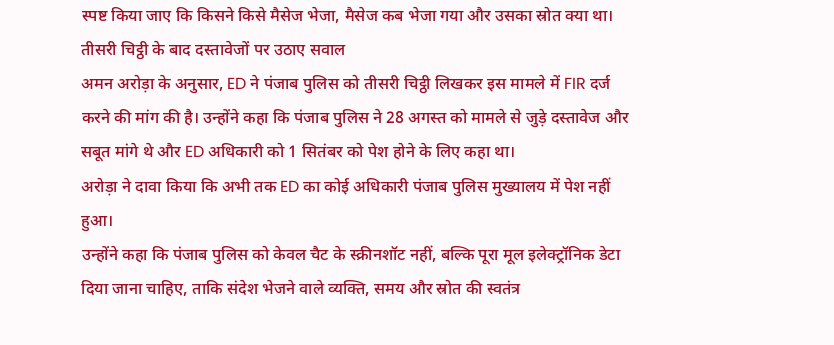स्पष्ट किया जाए कि किसने किसे मैसेज भेजा, मैसेज कब भेजा गया और उसका स्रोत क्या था।
तीसरी चिट्ठी के बाद दस्तावेजों पर उठाए सवाल
अमन अरोड़ा के अनुसार, ED ने पंजाब पुलिस को तीसरी चिट्ठी लिखकर इस मामले में FIR दर्ज करने की मांग की है। उन्होंने कहा कि पंजाब पुलिस ने 28 अगस्त को मामले से जुड़े दस्तावेज और सबूत मांगे थे और ED अधिकारी को 1 सितंबर को पेश होने के लिए कहा था।
अरोड़ा ने दावा किया कि अभी तक ED का कोई अधिकारी पंजाब पुलिस मुख्यालय में पेश नहीं हुआ।
उन्होंने कहा कि पंजाब पुलिस को केवल चैट के स्क्रीनशॉट नहीं, बल्कि पूरा मूल इलेक्ट्रॉनिक डेटा दिया जाना चाहिए, ताकि संदेश भेजने वाले व्यक्ति, समय और स्रोत की स्वतंत्र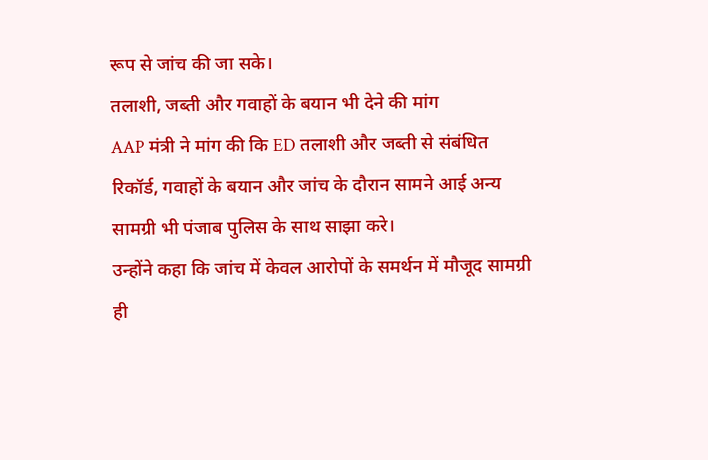रूप से जांच की जा सके।
तलाशी, जब्ती और गवाहों के बयान भी देने की मांग
AAP मंत्री ने मांग की कि ED तलाशी और जब्ती से संबंधित रिकॉर्ड, गवाहों के बयान और जांच के दौरान सामने आई अन्य सामग्री भी पंजाब पुलिस के साथ साझा करे।
उन्होंने कहा कि जांच में केवल आरोपों के समर्थन में मौजूद सामग्री ही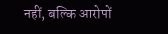नहीं, बल्कि आरोपों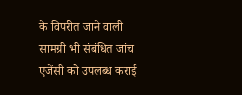के विपरीत जाने वाली सामग्री भी संबंधित जांच एजेंसी को उपलब्ध कराई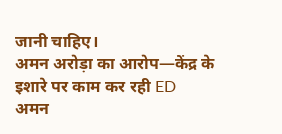जानी चाहिए।
अमन अरोड़ा का आरोप—केंद्र के इशारे पर काम कर रही ED
अमन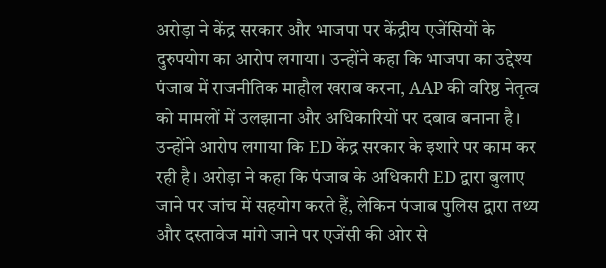अरोड़ा ने केंद्र सरकार और भाजपा पर केंद्रीय एजेंसियों के दुरुपयोग का आरोप लगाया। उन्होंने कहा कि भाजपा का उद्देश्य पंजाब में राजनीतिक माहौल खराब करना, AAP की वरिष्ठ नेतृत्व को मामलों में उलझाना और अधिकारियों पर दबाव बनाना है।
उन्होंने आरोप लगाया कि ED केंद्र सरकार के इशारे पर काम कर रही है। अरोड़ा ने कहा कि पंजाब के अधिकारी ED द्वारा बुलाए जाने पर जांच में सहयोग करते हैं, लेकिन पंजाब पुलिस द्वारा तथ्य और दस्तावेज मांगे जाने पर एजेंसी की ओर से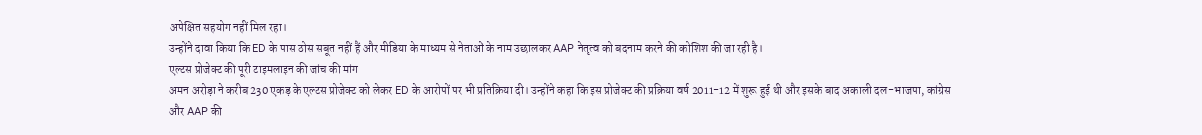अपेक्षित सहयोग नहीं मिल रहा।
उन्होंने दावा किया कि ED के पास ठोस सबूत नहीं हैं और मीडिया के माध्यम से नेताओं के नाम उछालकर AAP नेतृत्व को बदनाम करने की कोशिश की जा रही है।
एल्टस प्रोजेक्ट की पूरी टाइमलाइन की जांच की मांग
अमन अरोड़ा ने करीब 230 एकड़ के एल्टस प्रोजेक्ट को लेकर ED के आरोपों पर भी प्रतिक्रिया दी। उन्होंने कहा कि इस प्रोजेक्ट की प्रक्रिया वर्ष 2011-12 में शुरू हुई थी और इसके बाद अकाली दल-भाजपा, कांग्रेस और AAP की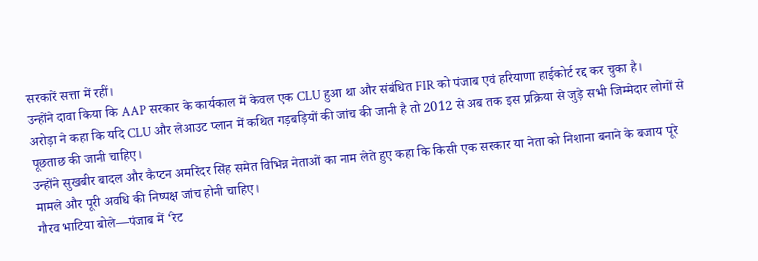सरकारें सत्ता में रहीं।
उन्होंने दावा किया कि AAP सरकार के कार्यकाल में केवल एक CLU हुआ था और संबंधित FIR को पंजाब एवं हरियाणा हाईकोर्ट रद्द कर चुका है।
अरोड़ा ने कहा कि यदि CLU और लेआउट प्लान में कथित गड़बड़ियों की जांच की जानी है तो 2012 से अब तक इस प्रक्रिया से जुड़े सभी जिम्मेदार लोगों से पूछताछ की जानी चाहिए।
उन्होंने सुखबीर बादल और कैप्टन अमरिंदर सिंह समेत विभिन्न नेताओं का नाम लेते हुए कहा कि किसी एक सरकार या नेता को निशाना बनाने के बजाय पूरे मामले और पूरी अवधि की निष्पक्ष जांच होनी चाहिए।
गौरव भाटिया बोले—पंजाब में ‘रेट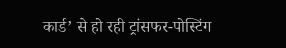कार्ड’ से हो रही ट्रांसफर-पोस्टिंग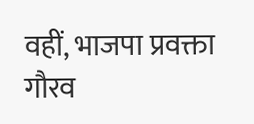वहीं, भाजपा प्रवक्ता गौरव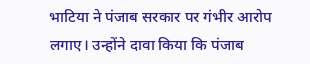भाटिया ने पंजाब सरकार पर गंभीर आरोप लगाए। उन्होंने दावा किया कि पंजाब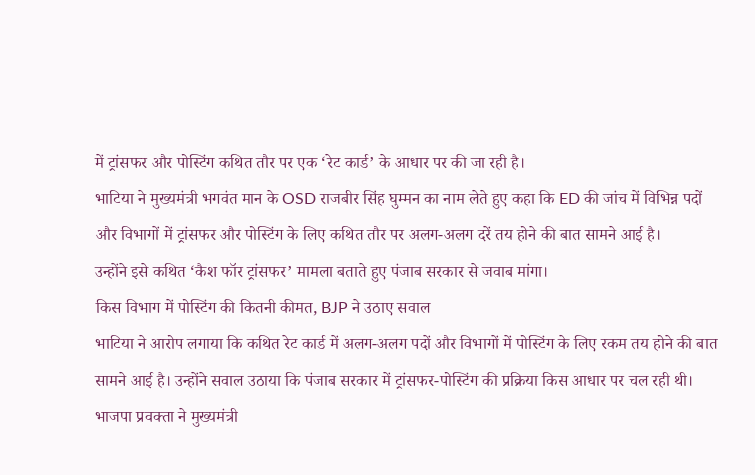में ट्रांसफर और पोस्टिंग कथित तौर पर एक ‘रेट कार्ड’ के आधार पर की जा रही है।
भाटिया ने मुख्यमंत्री भगवंत मान के OSD राजबीर सिंह घुम्मन का नाम लेते हुए कहा कि ED की जांच में विभिन्न पदों और विभागों में ट्रांसफर और पोस्टिंग के लिए कथित तौर पर अलग-अलग दरें तय होने की बात सामने आई है।
उन्होंने इसे कथित ‘कैश फॉर ट्रांसफर’ मामला बताते हुए पंजाब सरकार से जवाब मांगा।
किस विभाग में पोस्टिंग की कितनी कीमत, BJP ने उठाए सवाल
भाटिया ने आरोप लगाया कि कथित रेट कार्ड में अलग-अलग पदों और विभागों में पोस्टिंग के लिए रकम तय होने की बात सामने आई है। उन्होंने सवाल उठाया कि पंजाब सरकार में ट्रांसफर-पोस्टिंग की प्रक्रिया किस आधार पर चल रही थी।
भाजपा प्रवक्ता ने मुख्यमंत्री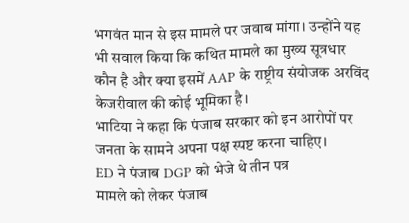भगवंत मान से इस मामले पर जवाब मांगा। उन्होंने यह भी सवाल किया कि कथित मामले का मुख्य सूत्रधार कौन है और क्या इसमें AAP के राष्ट्रीय संयोजक अरविंद केजरीवाल की कोई भूमिका है।
भाटिया ने कहा कि पंजाब सरकार को इन आरोपों पर जनता के सामने अपना पक्ष स्पष्ट करना चाहिए।
ED ने पंजाब DGP को भेजे थे तीन पत्र
मामले को लेकर पंजाब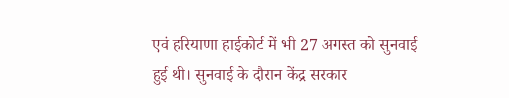एवं हरियाणा हाईकोर्ट में भी 27 अगस्त को सुनवाई हुई थी। सुनवाई के दौरान केंद्र सरकार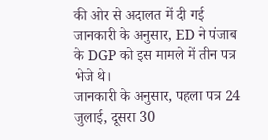की ओर से अदालत में दी गई जानकारी के अनुसार, ED ने पंजाब के DGP को इस मामले में तीन पत्र भेजे थे।
जानकारी के अनुसार, पहला पत्र 24 जुलाई, दूसरा 30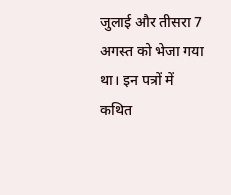जुलाई और तीसरा 7 अगस्त को भेजा गया था। इन पत्रों में कथित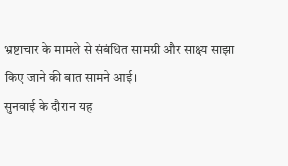भ्रष्टाचार के मामले से संबंधित सामग्री और साक्ष्य साझा किए जाने की बात सामने आई।
सुनवाई के दौरान यह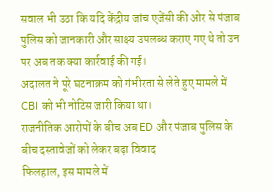सवाल भी उठा कि यदि केंद्रीय जांच एजेंसी की ओर से पंजाब पुलिस को जानकारी और साक्ष्य उपलब्ध कराए गए थे तो उन पर अब तक क्या कार्रवाई की गई।
अदालत ने पूरे घटनाक्रम को गंभीरता से लेते हुए मामले में CBI को भी नोटिस जारी किया था।
राजनीतिक आरोपों के बीच अब ED और पंजाब पुलिस के बीच दस्तावेजों को लेकर बढ़ा विवाद
फिलहाल, इस मामले में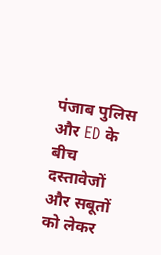पंजाब पुलिस और ED के बीच दस्तावेजों और सबूतों को लेकर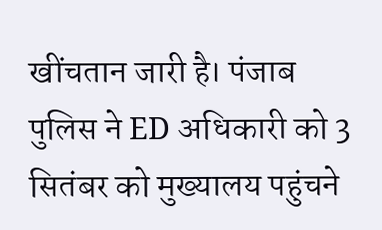खींचतान जारी है। पंजाब पुलिस ने ED अधिकारी को 3 सितंबर को मुख्यालय पहुंचने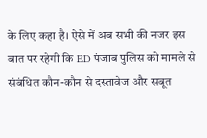के लिए कहा है। ऐसे में अब सभी की नजर इस बात पर रहेगी कि ED पंजाब पुलिस को मामले से संबंधित कौन-कौन से दस्तावेज और सबूत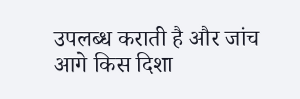उपलब्ध कराती है और जांच आगे किस दिशा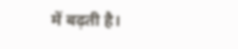में बढ़ती है।